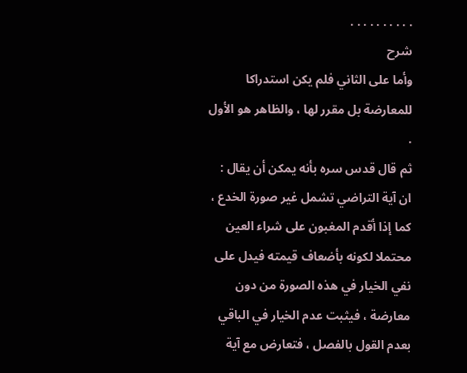. . . . . . . . . .
شرح
وأما على الثاني فلم يكن استدراكا للمعارضة بل مقرر لها ، والظاهر هو الأول .
ثم قال قدس سره بأنه يمكن أن يقال : ان آية التراضي تشمل غير صورة الخدع ، كما إذا أقدم المغبون على شراء العين محتملا لكونه بأضعاف قيمته فيدل على نفي الخيار في هذه الصورة من دون معارضة ، فيثبت عدم الخيار في الباقي بعدم القول بالفصل ، فتعارض مع آية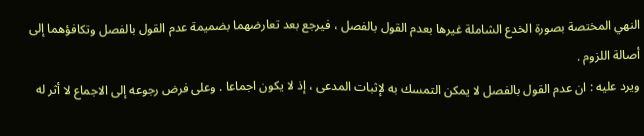النهي المختصة بصورة الخدع الشاملة غيرها بعدم القول بالفصل ، فيرجع بعد تعارضهما بضميمة عدم القول بالفصل وتكافؤهما إلى أصالة اللزوم .
ويرد عليه : ان عدم القول بالفصل لا يمكن التمسك به لإثبات المدعى ، إذ لا يكون اجماعا . وعلى فرض رجوعه إلى الاجماع لا أثر له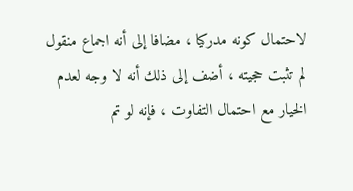لاحتمال كونه مدركيا ، مضافا إلى أنه اجماع منقول لم تثبت حجيته ، أضف إلى ذلك أنه لا وجه لعدم الخيار مع احتمال التفاوت ، فإنه لو تم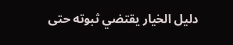دليل الخيار يقتضي ثبوته حتى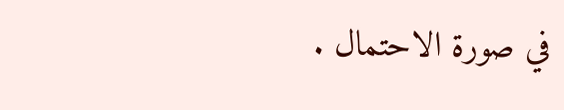في صورة الاحتمال .